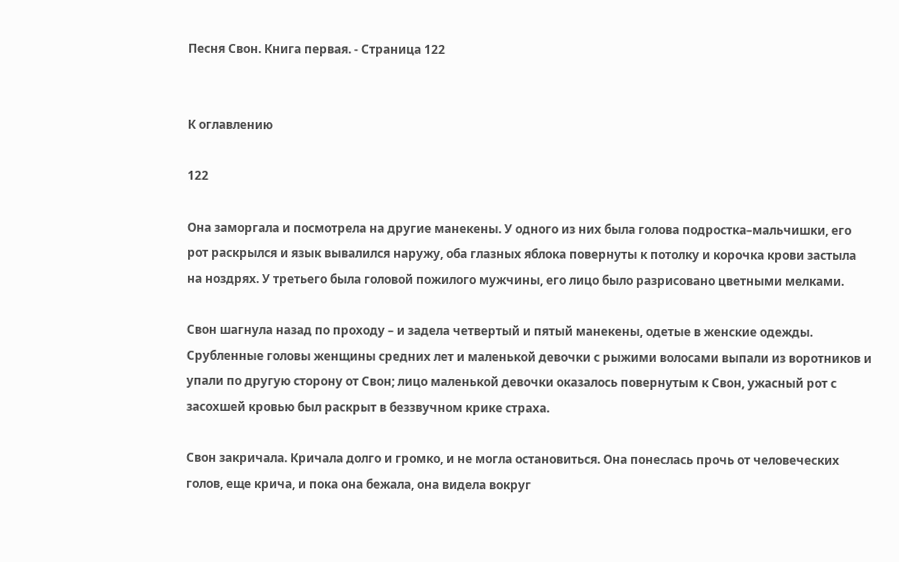Песня Свон. Книга первая. - Страница 122


К оглавлению

122

Она заморгала и посмотрела на другие манекены. У одного из них была голова подростка–мальчишки, его рот раскрылся и язык вывалился наружу, оба глазных яблока повернуты к потолку и корочка крови застыла на ноздрях. У третьего была головой пожилого мужчины, его лицо было разрисовано цветными мелками.

Свон шагнула назад по проходу – и задела четвертый и пятый манекены, одетые в женские одежды. Срубленные головы женщины средних лет и маленькой девочки с рыжими волосами выпали из воротников и упали по другую сторону от Свон; лицо маленькой девочки оказалось повернутым к Свон, ужасный рот с засохшей кровью был раскрыт в беззвучном крике страха.

Свон закричала. Кричала долго и громко, и не могла остановиться. Она понеслась прочь от человеческих голов, еще крича, и пока она бежала, она видела вокруг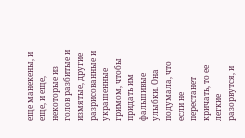еще манекены, и еще, и еще, некоторые из голов разбитые и измятые, другие разрисованные и украшенные гримом, чтобы придать им фальшивые улыбки. Она подумала, что если не перестанет кричать, то ее легкие разорвутся, и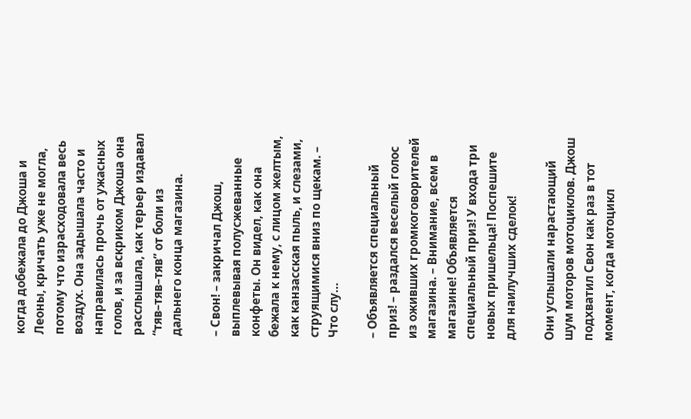когда добежала до Джоша и Леоны, кричать уже не могла, потому что израсходовала весь воздух. Она задышала часто и направилась прочь от ужасных голов, и за вскриком Джоша она расслышала, как терьер издавал “тяв–тяв–тяв” от боли из дальнего конца магазина.

– Свон! – закричал Джош, выплевывая полусжеванные конфеты. Он видел, как она бежала к нему, с лицом желтым, как канзасская пыль, и слезами, струящимися вниз по щекам. – Что слу…

– Объявляется специальный приз! – раздался веселый голос из оживших громкоговорителей магазина. – Внимание, всем в магазине! Объявляется специальный приз! У входа три новых пришельца! Поспешите для наилучших сделок!

Они услышали нарастающий шум моторов мотоциклов. Джош подхватил Свон как раз в тот момент, когда мотоцикл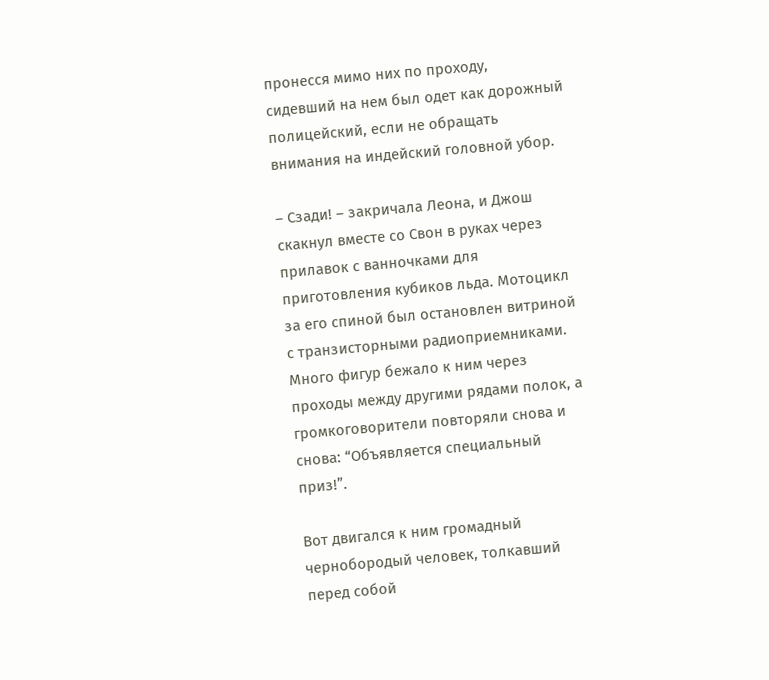пронесся мимо них по проходу, сидевший на нем был одет как дорожный полицейский, если не обращать внимания на индейский головной убор.

– Сзади! – закричала Леона, и Джош скакнул вместе со Свон в руках через прилавок с ванночками для приготовления кубиков льда. Мотоцикл за его спиной был остановлен витриной с транзисторными радиоприемниками. Много фигур бежало к ним через проходы между другими рядами полок, а громкоговорители повторяли снова и снова: “Объявляется специальный приз!”.

Вот двигался к ним громадный чернобородый человек, толкавший перед собой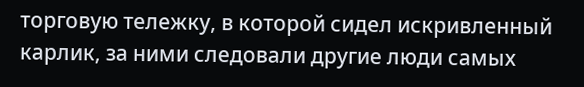торговую тележку, в которой сидел искривленный карлик, за ними следовали другие люди самых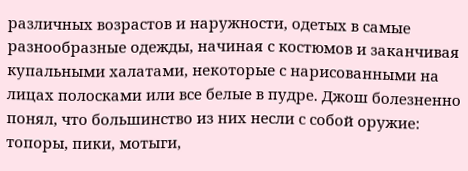различных возрастов и наружности, одетых в самые разнообразные одежды, начиная с костюмов и заканчивая купальными халатами, некоторые с нарисованными на лицах полосками или все белые в пудре. Джош болезненно понял, что большинство из них несли с собой оружие: топоры, пики, мотыги,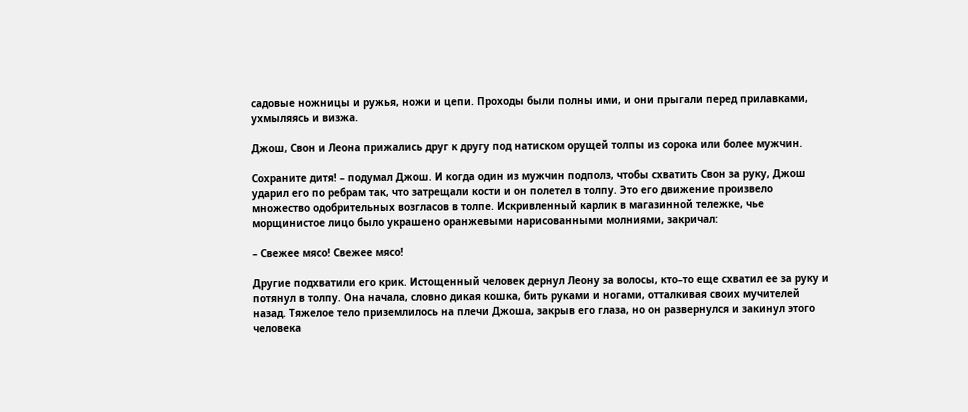садовые ножницы и ружья, ножи и цепи. Проходы были полны ими, и они прыгали перед прилавками, ухмыляясь и визжа.

Джош, Свон и Леона прижались друг к другу под натиском орущей толпы из сорока или более мужчин.

Сохраните дитя! – подумал Джош. И когда один из мужчин подполз, чтобы схватить Свон за руку, Джош ударил его по ребрам так, что затрещали кости и он полетел в толпу. Это его движение произвело множество одобрительных возгласов в толпе. Искривленный карлик в магазинной тележке, чье морщинистое лицо было украшено оранжевыми нарисованными молниями, закричал:

– Свежее мясо! Свежее мясо!

Другие подхватили его крик. Истощенный человек дернул Леону за волосы, кто–то еще схватил ее за руку и потянул в толпу. Она начала, словно дикая кошка, бить руками и ногами, отталкивая своих мучителей назад. Тяжелое тело приземлилось на плечи Джоша, закрыв его глаза, но он развернулся и закинул этого человека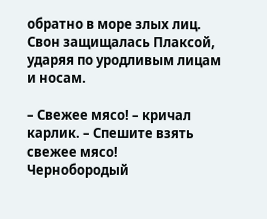обратно в море злых лиц. Свон защищалась Плаксой, ударяя по уродливым лицам и носам.

– Свежее мясо! – кричал карлик. – Спешите взять свежее мясо! Чернобородый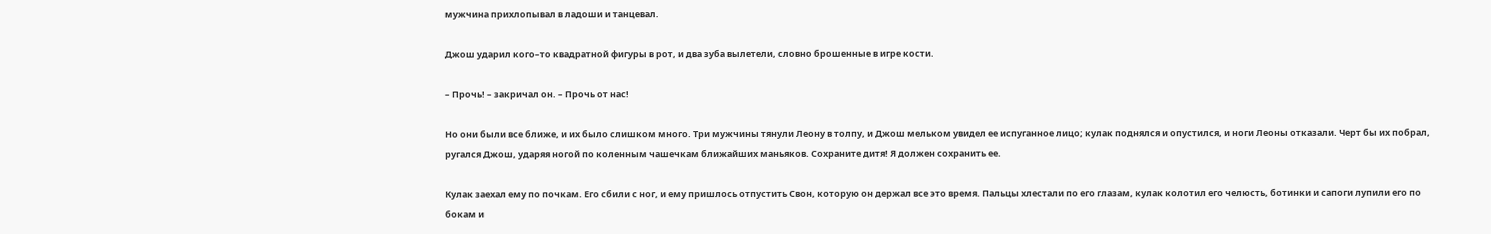мужчина прихлопывал в ладоши и танцевал.

Джош ударил кого–то квадратной фигуры в рот, и два зуба вылетели, словно брошенные в игре кости.

– Прочь! – закричал он. – Прочь от нас!

Но они были все ближе, и их было слишком много. Три мужчины тянули Леону в толпу, и Джош мельком увидел ее испуганное лицо; кулак поднялся и опустился, и ноги Леоны отказали. Черт бы их побрал, ругался Джош, ударяя ногой по коленным чашечкам ближайших маньяков. Сохраните дитя! Я должен сохранить ее.

Кулак заехал ему по почкам. Его сбили с ног, и ему пришлось отпустить Свон, которую он держал все это время. Пальцы хлестали по его глазам, кулак колотил его челюсть, ботинки и сапоги лупили его по бокам и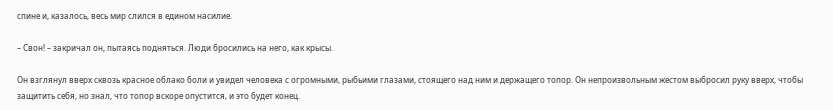спине и, казалось, весь мир слился в едином насилие.

– Свон! – закричал он, пытаясь подняться. Люди бросились на него, как крысы.

Он взглянул вверх сквозь красное облако боли и увидел человека с огромными, рыбьими глазами, стоящего над ним и держащего топор. Он непроизвольным жестом выбросил руку вверх, чтобы защитить себя, но знал, что топор вскоре опустится, и это будет конец.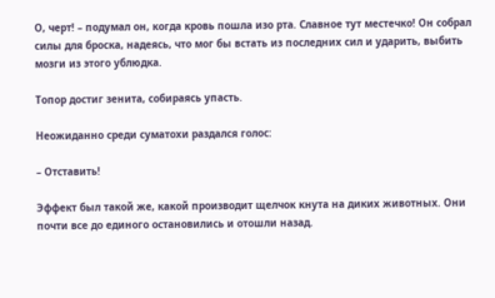О, черт! – подумал он, когда кровь пошла изо рта. Славное тут местечко! Он собрал силы для броска, надеясь, что мог бы встать из последних сил и ударить, выбить мозги из этого ублюдка.

Топор достиг зенита, собираясь упасть.

Неожиданно среди суматохи раздался голос:

– Отставить!

Эффект был такой же, какой производит щелчок кнута на диких животных. Они почти все до единого остановились и отошли назад.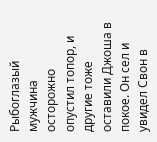Рыбоглазый мужчина осторожно опустил топор, и другие тоже оставили Джоша в покое. Он сел и увидел Свон в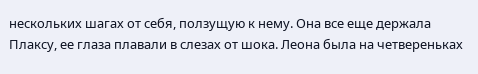нескольких шагах от себя, ползущую к нему. Она все еще держала Плаксу, ее глаза плавали в слезах от шока. Леона была на четвереньках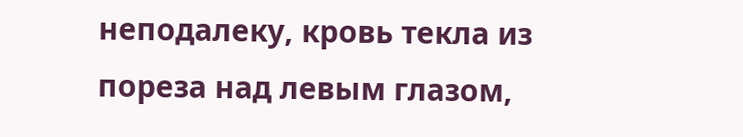неподалеку, кровь текла из пореза над левым глазом,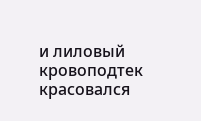и лиловый кровоподтек красовался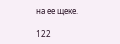на ее щеке.

122